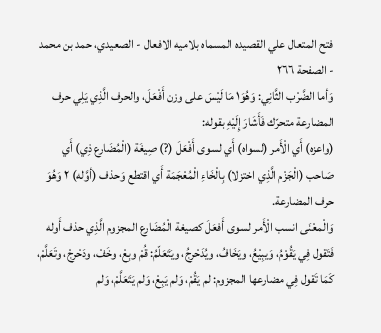فتح المتعال علي القصيده المسماه بلاميه الافعال - الصعيدي، حمد بن محمد - الصفحة ٢٦٦
وَأما الضَّرْب الثَّانِي: وَهُوَ١ مَا لَيْسَ على وزن أَفْعَلَ، والحرف الَّذِي يَلِي حرف المضارعة متحرّك فَأَشَارَ إِلَيْهِ بقوله:
(واعزه) أَي الْأَمر (لسواه) أَي لسوى أَفْعَلَ (?) صِيغَة (الْمُضَارع ذِي) أَي صَاحب (الْجَزْم الَّذِي اختزلا) بِالْخَاءِ الْمُعْجَمَة أَي اقتطع وَحذف (أوَّله) ٢ وَهُوَ حرف المضارعة.
وَالْمعْنَى انسب الْأَمر لسوى أَفعَلَ كصيغة الْمُضَارع المجزوم الَّذِي حذف أَوله فَتَقول فِي يَقُوْمُ، وَيبِيْعُ، ويَخَافُ، ويُدَحْرِجُ، ويَتَعَلّمُ: قُمْ وبِعْ، وخَفْ، ودَحْرِجْ، وتَعَلَّمْ، كَمَا تَقول فِي مضارعها المجزوم: لم يَقُمْ، وَلم يَبِعْ، وَلم يَتَعَلَّمْ، وَلم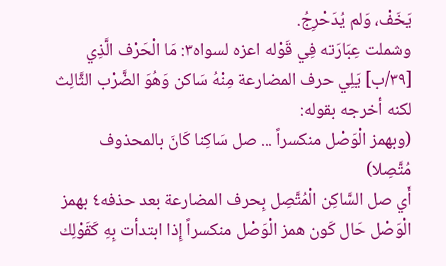يَخَفْ، وَلم يُدَحْرِجُ.
وشملت عِبَارَته فِي قَوْله اعزه لسواه٣: مَا الْحَرْف الَّذِي [٣٩/ب] يَلِي حرف المضارعة مِنْهُ سَاكن وَهُوَ الضَّرْب الثَّالِث لكنه أخرجه بقوله:
(وبهمز الْوَصْل منكسراً ... صل سَاكِنا كَانَ بالمحذوف مُتَّصِلا)
أَي صل السَّاكِن الْمُتَّصِل بِحرف المضارعة بعد حذفه٤ بهمز الْوَصْل حَال كَون همز الْوَصْل منكسراً إِذا ابتدأت بِهِ كَقَوْلِك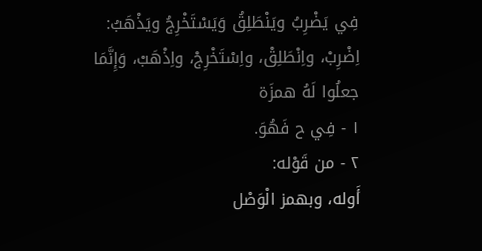فِي يَضْرِبُ ويَنْطَلِقُ وَيَسْتَخْرِجُ ويَذْهَبُ: اِضْرِبْ، واِنْطَلِقْ، واِسْتَخْرِجْ، واِذْهَبْ، وَإِنَّمَا جعلُوا لَهُ همزَة
١ - فِي ح فَهُوَ.
٢ - من قَوْله:
أَوله، وبهمز الْوَصْل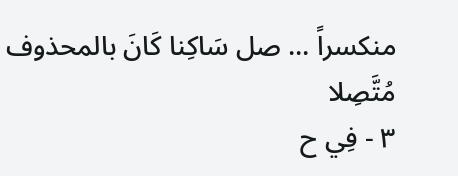منكسراً ... صل سَاكِنا كَانَ بالمحذوف مُتَّصِلا
٣ - فِي ح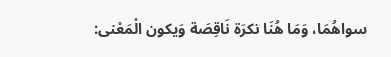سواهُمَا، وَمَا هُنَا نكرَة نَاقِصَة وَيكون الْمَعْنى: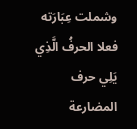وشملت عِبَارَته فعلا الحرفُ الَّذِي يَلِي حرف المضارعة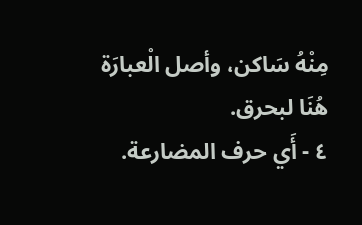مِنْهُ سَاكن، وأصل الْعبارَة هُنَا لبحرق.
٤ - أَي حرف المضارعة.